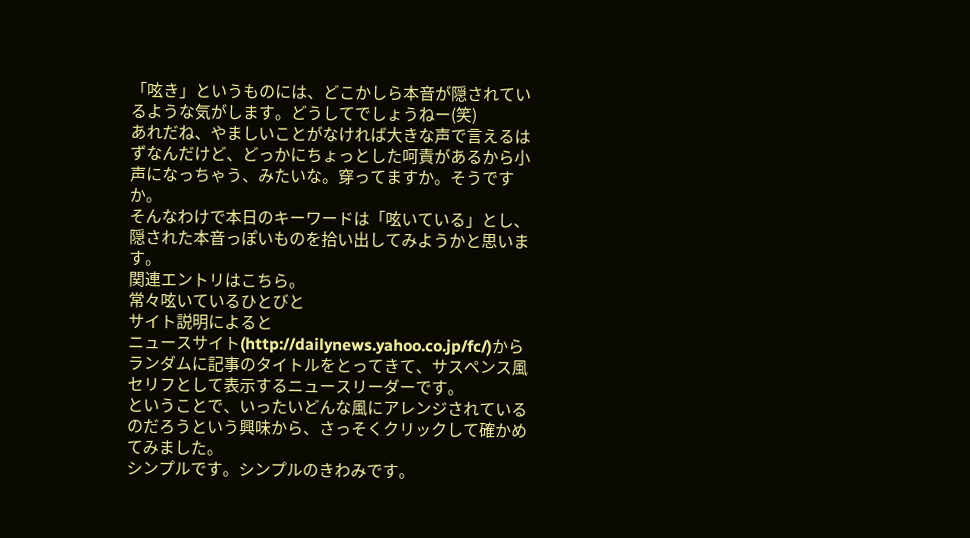「呟き」というものには、どこかしら本音が隠されているような気がします。どうしてでしょうねー(笑)
あれだね、やましいことがなければ大きな声で言えるはずなんだけど、どっかにちょっとした呵責があるから小声になっちゃう、みたいな。穿ってますか。そうですか。
そんなわけで本日のキーワードは「呟いている」とし、隠された本音っぽいものを拾い出してみようかと思います。
関連エントリはこちら。
常々呟いているひとびと
サイト説明によると
ニュースサイト(http://dailynews.yahoo.co.jp/fc/)からランダムに記事のタイトルをとってきて、サスペンス風セリフとして表示するニュースリーダーです。
ということで、いったいどんな風にアレンジされているのだろうという興味から、さっそくクリックして確かめてみました。
シンプルです。シンプルのきわみです。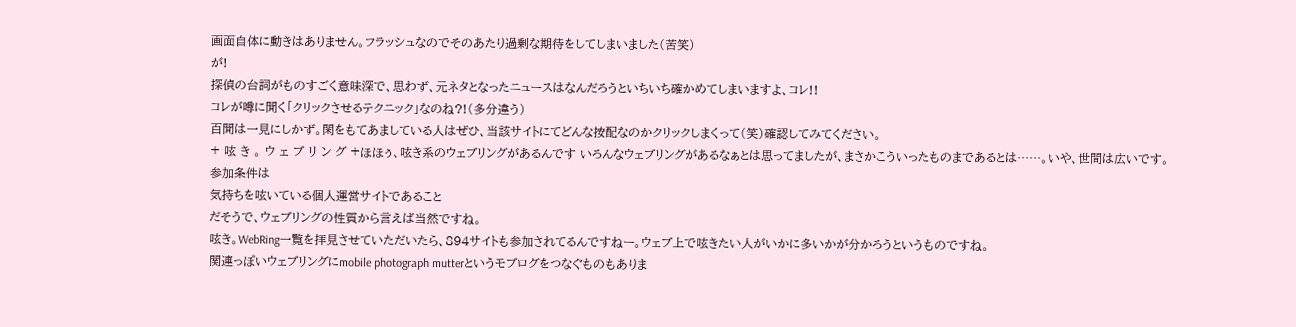画面自体に動きはありません。フラッシュなのでそのあたり過剰な期待をしてしまいました(苦笑)
が!
探偵の台詞がものすごく意味深で、思わず、元ネタとなったニュースはなんだろうといちいち確かめてしまいますよ、コレ!!
コレが噂に聞く「クリックさせるテクニック」なのね?!(多分違う)
百聞は一見にしかず。閑をもてあましている人はぜひ、当該サイトにてどんな按配なのかクリックしまくって(笑)確認してみてください。
+ 呟 き 。 ウ ェ ブ リ ン グ +ほほぅ、呟き系のウェブリングがあるんです いろんなウェブリングがあるなぁとは思ってましたが、まさかこういったものまであるとは……。いや、世間は広いです。
参加条件は
気持ちを呟いている個人運営サイトであること
だそうで、ウェブリングの性質から言えば当然ですね。
呟き。WebRing一覧を拝見させていただいたら、894サイトも参加されてるんですねー。ウェブ上で呟きたい人がいかに多いかが分かろうというものですね。
関連っぽいウェブリングにmobile photograph mutterというモブログをつなぐものもありま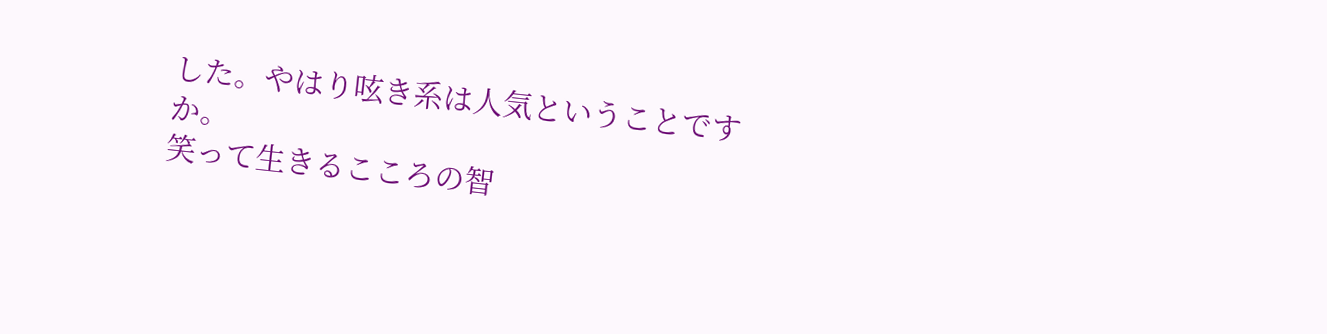した。やはり呟き系は人気ということですか。
笑って生きるこころの智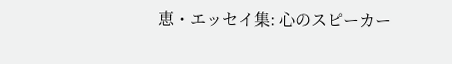恵・エッセイ集: 心のスピーカー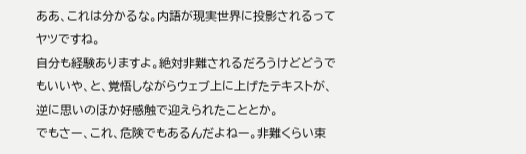ああ、これは分かるな。内語が現実世界に投影されるってヤツですね。
自分も経験ありますよ。絶対非難されるだろうけどどうでもいいや、と、覚悟しながらウェブ上に上げたテキストが、逆に思いのほか好感触で迎えられたこととか。
でもさー、これ、危険でもあるんだよねー。非難くらい束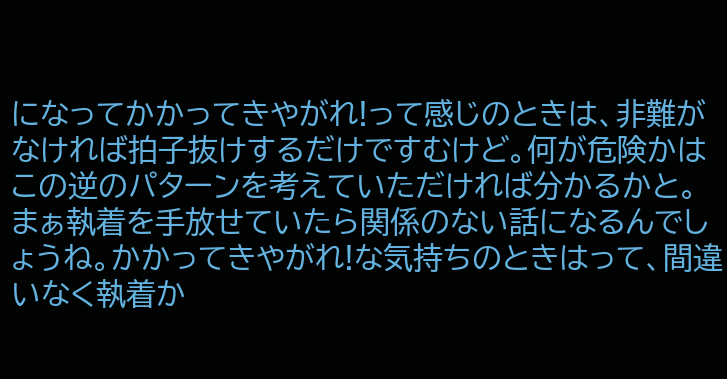になってかかってきやがれ!って感じのときは、非難がなければ拍子抜けするだけですむけど。何が危険かはこの逆のパターンを考えていただければ分かるかと。
まぁ執着を手放せていたら関係のない話になるんでしょうね。かかってきやがれ!な気持ちのときはって、間違いなく執着か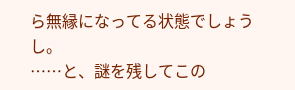ら無縁になってる状態でしょうし。
……と、謎を残してこの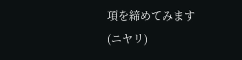項を締めてみます(ニヤリ)